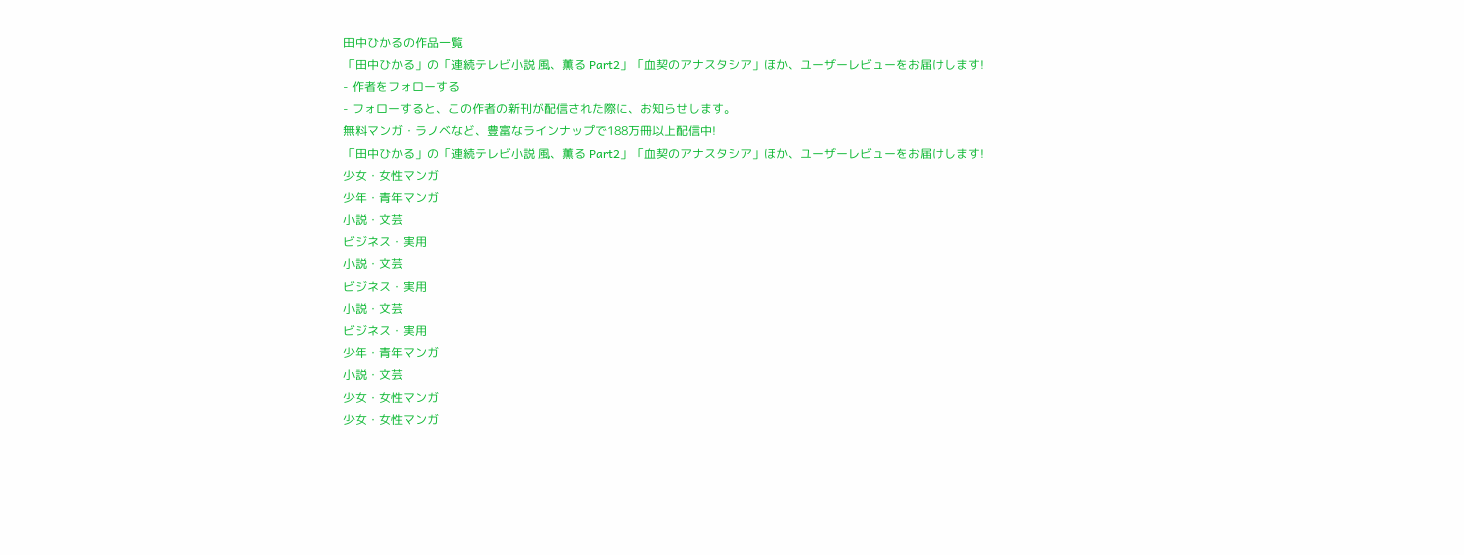田中ひかるの作品一覧
「田中ひかる」の「連続テレビ小説 風、薫る Part2」「血契のアナスタシア」ほか、ユーザーレビューをお届けします!
- 作者をフォローする
- フォローすると、この作者の新刊が配信された際に、お知らせします。
無料マンガ・ラノベなど、豊富なラインナップで188万冊以上配信中!
「田中ひかる」の「連続テレビ小説 風、薫る Part2」「血契のアナスタシア」ほか、ユーザーレビューをお届けします!
少女・女性マンガ
少年・青年マンガ
小説・文芸
ビジネス・実用
小説・文芸
ビジネス・実用
小説・文芸
ビジネス・実用
少年・青年マンガ
小説・文芸
少女・女性マンガ
少女・女性マンガ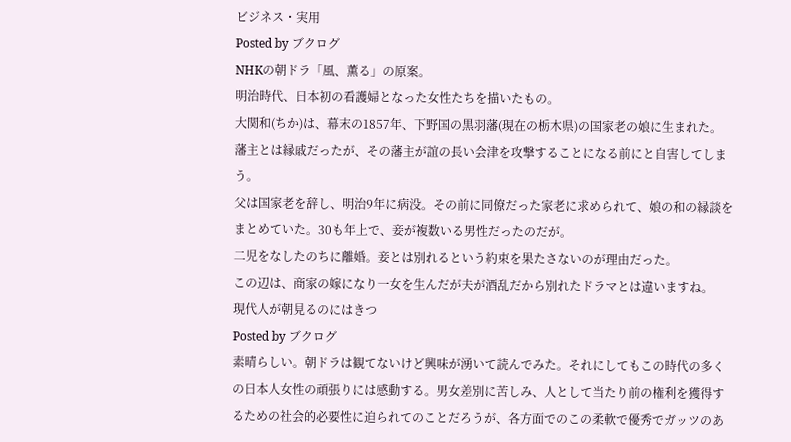ビジネス・実用
Posted by ブクログ
NHKの朝ドラ「風、薫る」の原案。
明治時代、日本初の看護婦となった女性たちを描いたもの。
大関和(ちか)は、幕末の1857年、下野国の黒羽藩(現在の栃木県)の国家老の娘に生まれた。
藩主とは縁戚だったが、その藩主が誼の長い会津を攻撃することになる前にと自害してしまう。
父は国家老を辞し、明治9年に病没。その前に同僚だった家老に求められて、娘の和の縁談をまとめていた。30も年上で、妾が複数いる男性だったのだが。
二児をなしたのちに離婚。妾とは別れるという約束を果たさないのが理由だった。
この辺は、商家の嫁になり一女を生んだが夫が酒乱だから別れたドラマとは違いますね。
現代人が朝見るのにはきつ
Posted by ブクログ
素晴らしい。朝ドラは観てないけど興味が湧いて読んでみた。それにしてもこの時代の多くの日本人女性の頑張りには感動する。男女差別に苦しみ、人として当たり前の権利を獲得するための社会的必要性に迫られてのことだろうが、各方面でのこの柔軟で優秀でガッツのあ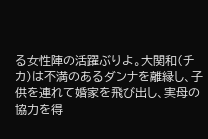る女性陣の活躍ぶりよ。大関和(チカ)は不満のあるダンナを離縁し、子供を連れて婚家を飛び出し、実母の協力を得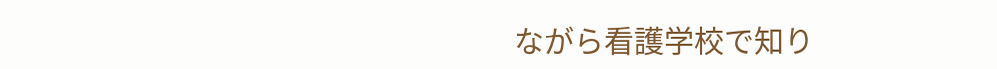ながら看護学校で知り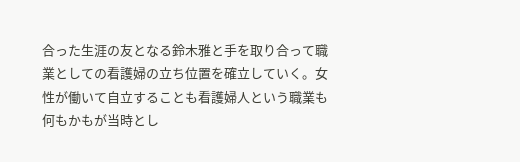合った生涯の友となる鈴木雅と手を取り合って職業としての看護婦の立ち位置を確立していく。女性が働いて自立することも看護婦人という職業も何もかもが当時とし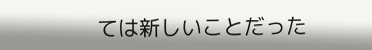ては新しいことだった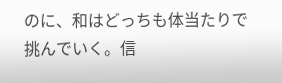のに、和はどっちも体当たりで挑んでいく。信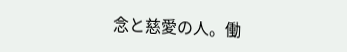念と慈愛の人。働